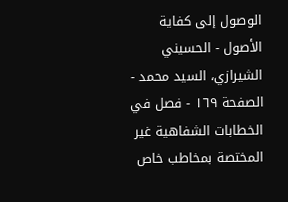الوصول إلى كفاية الأصول - الحسيني الشيرازي، السيد محمد - الصفحة ١٦٩ - فصل في الخطابات الشفاهية غير المختصة بمخاطب خاص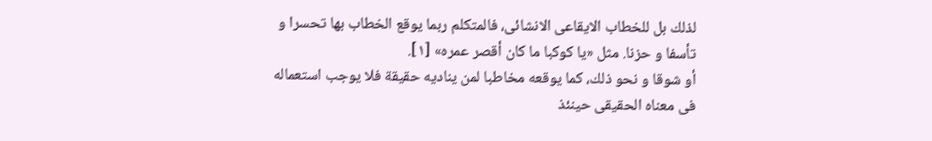لذلك بل للخطاب الايقاعى الانشائى، فالمتكلم ربما يوقع الخطاب بها تحسرا و تأسفا و حزنا. مثل «يا كوكبا ما كان أقصر عمره» [١].
أو شوقا و نحو ذلك، كما يوقعه مخاطبا لمن يناديه حقيقة فلا يوجب استعماله فى معناه الحقيقى حينئذ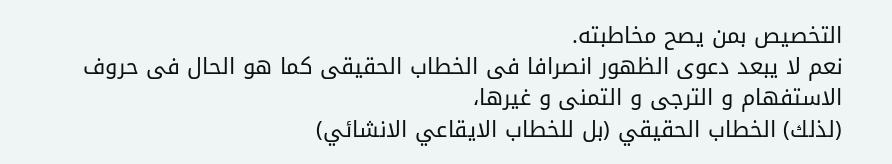التخصيص بمن يصح مخاطبته.
نعم لا يبعد دعوى الظهور انصرافا فى الخطاب الحقيقى كما هو الحال فى حروف الاستفهام و الترجى و التمنى و غيرها،
(لذلك) الخطاب الحقيقي (بل للخطاب الايقاعي الانشائي)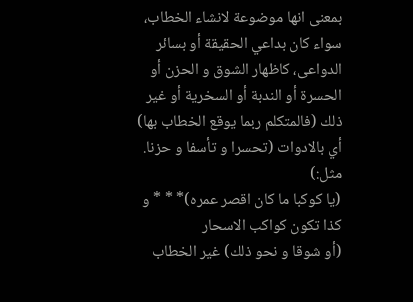بمعنى انها موضوعة لانشاء الخطاب، سواء كان بداعي الحقيقة أو بسائر الدواعى، كاظهار الشوق و الحزن أو الحسرة أو الندبة أو السخرية أو غير ذلك (فالمتكلم ربما يوقع الخطاب بها) أي بالادوات (تحسرا و تأسفا و حزنا. مثل:)
(يا كوكبا ما كان اقصر عمره)* * * و كذا تكون كواكب الاسحار
(أو شوقا و نحو ذلك) غير الخطاب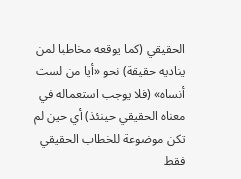الحقيقي (كما يوقعه مخاطبا لمن يناديه حقيقة) نحو «أيا من لست أنساه» (فلا يوجب استعماله في معناه الحقيقي حينئذ) أي حين لم تكن موضوعة للخطاب الحقيقي فقط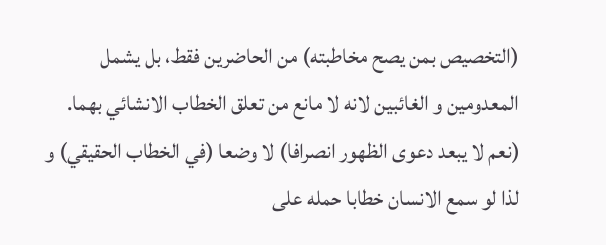(التخصيص بمن يصح مخاطبته) من الحاضرين فقط، بل يشمل المعدومين و الغائبين لانه لا مانع من تعلق الخطاب الانشائي بهما.
(نعم لا يبعد دعوى الظهور انصرافا) لا وضعا (في الخطاب الحقيقي) و لذا لو سمع الانسان خطابا حمله على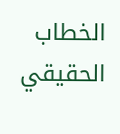الخطاب الحقيقي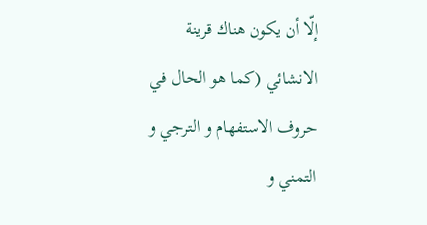إلّا أن يكون هناك قرينة الانشائي (كما هو الحال في حروف الاستفهام و الترجي و التمني و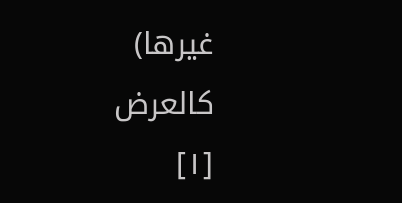غيرها) كالعرض
[١]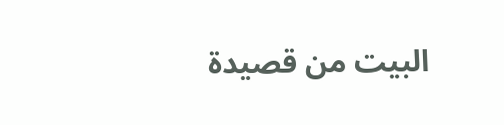البيت من قصيدة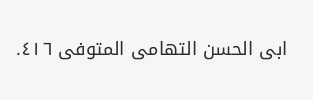ابى الحسن التهامى المتوفى ٤١٦.